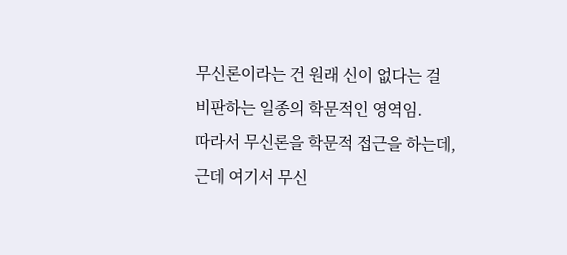무신론이라는 건 원래 신이 없다는 걸 비판하는 일종의 학문적인 영역임.
따라서 무신론을 학문적 접근을 하는데, 근데 여기서 무신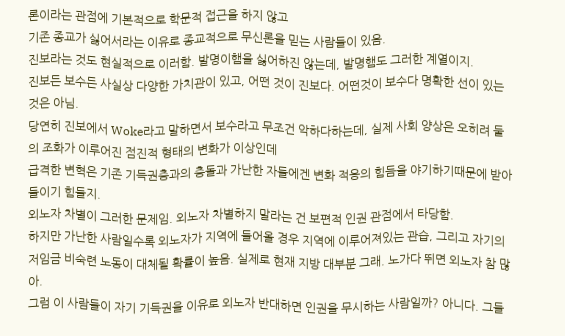론이라는 관점에 기본적으로 학문적 접근을 하지 않고
기존 종교가 싫어서라는 이유로 종교적으로 무신론을 믿는 사람들이 있음.
진보라는 것도 현실적으로 이러함. 발명이햄을 싫어하진 않는데, 발명햄도 그러한 계열이지.
진보든 보수든 사실상 다양한 가치관이 있고, 어떤 것이 진보다. 어떤것이 보수다 명확한 선이 있는 것은 아님.
당연히 진보에서 Woke라고 말하면서 보수라고 무조건 악하다하는데, 실제 사회 양상은 오히려 둘의 조화가 이루어진 점진적 형태의 변화가 이상인데
급격한 변혁은 기존 기득권층과의 충돌과 가난한 자들에겐 변화 적응의 힘듬을 야기하기때문에 받아들이기 힘들지.
외노자 차별이 그러한 문제임. 외노자 차별하지 말라는 건 보편적 인권 관점에서 타당함.
하지만 가난한 사람일수록 외노자가 지역에 들어올 경우 지역에 이루어져있는 관습, 그리고 자기의 저임금 비숙련 노동이 대체될 확률이 높음. 실제로 현재 지방 대부분 그래. 노가다 뛰면 외노자 참 많아.
그럼 이 사람들이 자기 기득권을 이유로 외노자 반대하면 인권을 무시하는 사람일까? 아니다. 그들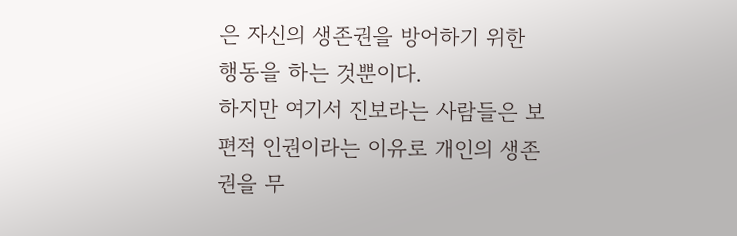은 자신의 생존권을 방어하기 위한 행동을 하는 것뿐이다.
하지만 여기서 진보라는 사람들은 보편적 인권이라는 이유로 개인의 생존권을 무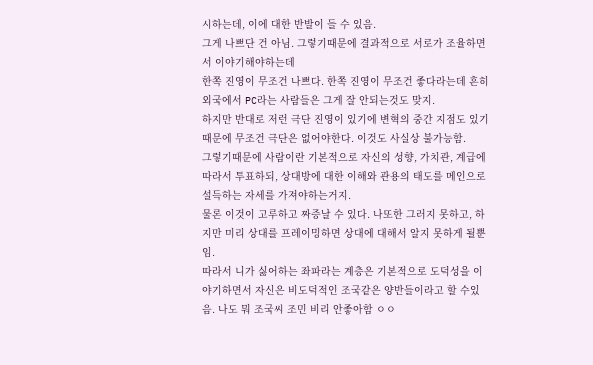시하는데, 이에 대한 반발이 들 수 있음.
그게 나쁘단 건 아님. 그렇기때문에 결과적으로 서로가 조율하면서 이야기해야하는데
한쪽 진영이 무조건 나쁘다. 한쪽 진영이 무조건 좋다라는데 흔히 외국에서 PC라는 사람들은 그게 잘 안되는것도 맞지.
하지만 반대로 저런 극단 진영이 있기에 변혁의 중간 지점도 있기때문에 무조건 극단은 없어야한다. 이것도 사실상 불가능함.
그렇기때문에 사람이란 기본적으로 자신의 성향, 가치관, 계급에 따라서 투표하되, 상대방에 대한 이해와 관용의 태도를 메인으로 설득하는 자세를 가져야하는거지.
물론 이것이 고루하고 짜증날 수 있다. 나또한 그러지 못하고, 하지만 미리 상대를 프레이밍하면 상대에 대해서 알지 못하게 될뿐임.
따라서 니가 싫어하는 좌파라는 계층은 기본적으로 도덕성을 이야기하면서 자신은 비도덕적인 조국같은 양반들이라고 할 수있음. 나도 뭐 조국씨 조민 비리 안좋아함 ㅇㅇ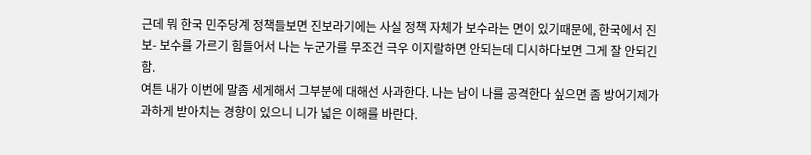근데 뭐 한국 민주당계 정책들보면 진보라기에는 사실 정책 자체가 보수라는 면이 있기때문에, 한국에서 진보- 보수를 가르기 힘들어서 나는 누군가를 무조건 극우 이지랄하면 안되는데 디시하다보면 그게 잘 안되긴함.
여튼 내가 이번에 말좀 세게해서 그부분에 대해선 사과한다. 나는 남이 나를 공격한다 싶으면 좀 방어기제가 과하게 받아치는 경향이 있으니 니가 넓은 이해를 바란다.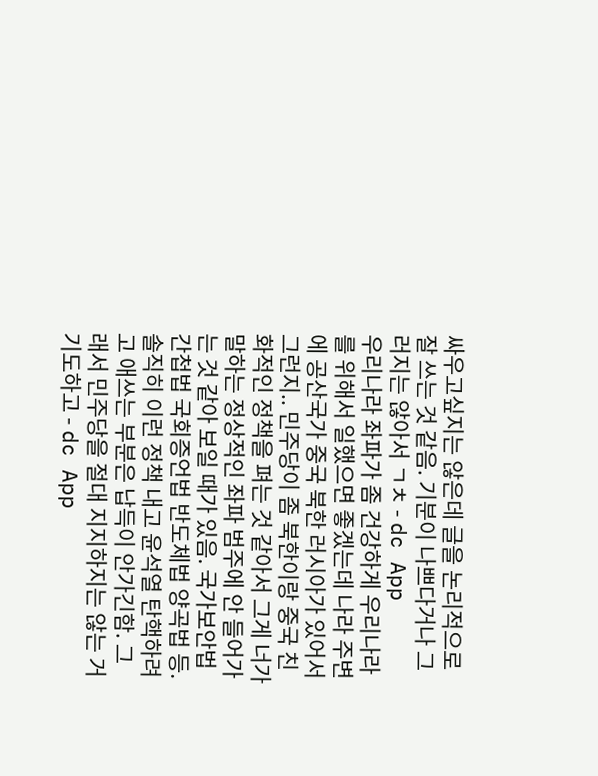싸우고싶지는 않은데 글을 논리적으로 잘 쓰는 것 같음. 기분이 나쁘다거나 그러지는 않아서 ㄱㅊ - dc App
우리나라 좌파가 좀 건강하게 우리나라를 위해서 일했으면 좋겠는데 나라 주변에 공산국가 중국 북한 러시아가 있어서 그런지.. 민주당이 좀 북한이랑 중국 친화적인 정책을 펴는 것 같아서 그게 너가 말하는 정상적인 좌파 범주에 안 들어가는 것 같아 보일 때가 있음. 국가보안법 간첩법 국회증언법 반도체법 양곡법 등. 솔직히 이런 정책 내고 윤석열 탄핵하려고 애쓰는 부분은 납득이 안가긴함. 그래서 민주당을 절대 지지하지는 않는 거기도하고 - dc App